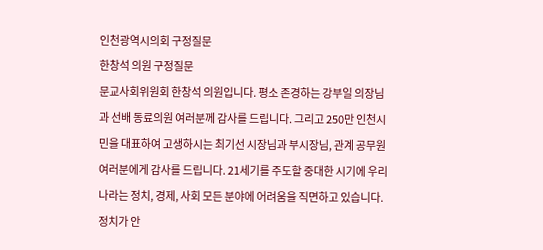인천광역시의회 구정질문
한창석 의원 구정질문
문교사회위원회 한창석 의원입니다. 평소 존경하는 강부일 의장님과 선배 동료의원 여러분께 감사를 드립니다. 그리고 250만 인천시민을 대표하여 고생하시는 최기선 시장님과 부시장님, 관계 공무원 여러분에게 감사를 드립니다. 21세기를 주도할 중대한 시기에 우리 나라는 정치, 경제, 사회 모든 분야에 어려움을 직면하고 있습니다.
정치가 안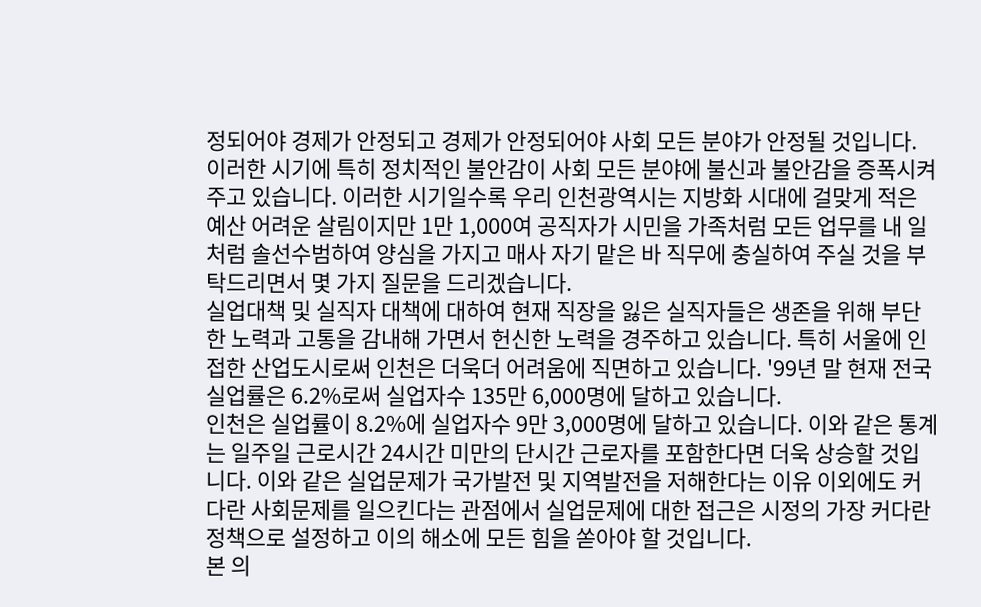정되어야 경제가 안정되고 경제가 안정되어야 사회 모든 분야가 안정될 것입니다. 이러한 시기에 특히 정치적인 불안감이 사회 모든 분야에 불신과 불안감을 증폭시켜 주고 있습니다. 이러한 시기일수록 우리 인천광역시는 지방화 시대에 걸맞게 적은 예산 어려운 살림이지만 1만 1,000여 공직자가 시민을 가족처럼 모든 업무를 내 일처럼 솔선수범하여 양심을 가지고 매사 자기 맡은 바 직무에 충실하여 주실 것을 부탁드리면서 몇 가지 질문을 드리겠습니다.
실업대책 및 실직자 대책에 대하여 현재 직장을 잃은 실직자들은 생존을 위해 부단한 노력과 고통을 감내해 가면서 헌신한 노력을 경주하고 있습니다. 특히 서울에 인접한 산업도시로써 인천은 더욱더 어려움에 직면하고 있습니다. '99년 말 현재 전국 실업률은 6.2%로써 실업자수 135만 6,000명에 달하고 있습니다.
인천은 실업률이 8.2%에 실업자수 9만 3,000명에 달하고 있습니다. 이와 같은 통계는 일주일 근로시간 24시간 미만의 단시간 근로자를 포함한다면 더욱 상승할 것입니다. 이와 같은 실업문제가 국가발전 및 지역발전을 저해한다는 이유 이외에도 커다란 사회문제를 일으킨다는 관점에서 실업문제에 대한 접근은 시정의 가장 커다란 정책으로 설정하고 이의 해소에 모든 힘을 쏟아야 할 것입니다.
본 의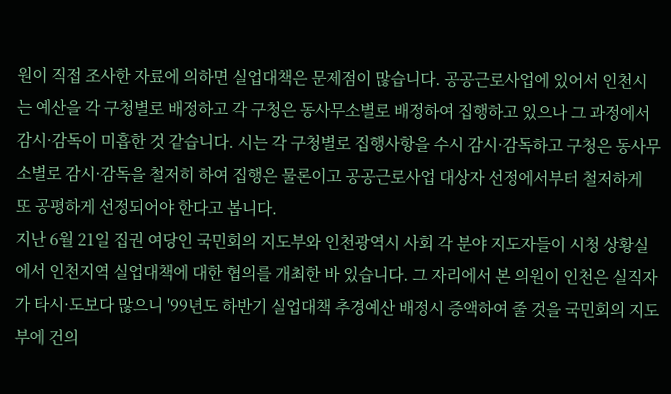원이 직접 조사한 자료에 의하면 실업대책은 문제점이 많습니다. 공공근로사업에 있어서 인천시는 예산을 각 구청별로 배정하고 각 구청은 동사무소별로 배정하여 집행하고 있으나 그 과정에서 감시·감독이 미흡한 것 같습니다. 시는 각 구청별로 집행사항을 수시 감시·감독하고 구청은 동사무소별로 감시·감독을 철저히 하여 집행은 물론이고 공공근로사업 대상자 선정에서부터 철저하게 또 공평하게 선정되어야 한다고 봅니다.
지난 6월 21일 집권 여당인 국민회의 지도부와 인천광역시 사회 각 분야 지도자들이 시청 상황실에서 인천지역 실업대책에 대한 협의를 개최한 바 있습니다. 그 자리에서 본 의원이 인천은 실직자가 타시·도보다 많으니 '99년도 하반기 실업대책 추경예산 배정시 증액하여 줄 것을 국민회의 지도부에 건의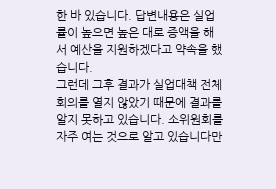한 바 있습니다. 답변내용은 실업률이 높으면 높은 대로 증액을 해서 예산을 지원하겠다고 약속을 했습니다.
그런데 그후 결과가 실업대책 전체 회의를 열지 않았기 때문에 결과를 알지 못하고 있습니다. 소위원회를 자주 여는 것으로 알고 있습니다만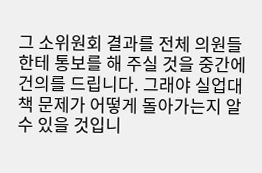그 소위원회 결과를 전체 의원들한테 통보를 해 주실 것을 중간에 건의를 드립니다. 그래야 실업대책 문제가 어떻게 돌아가는지 알 수 있을 것입니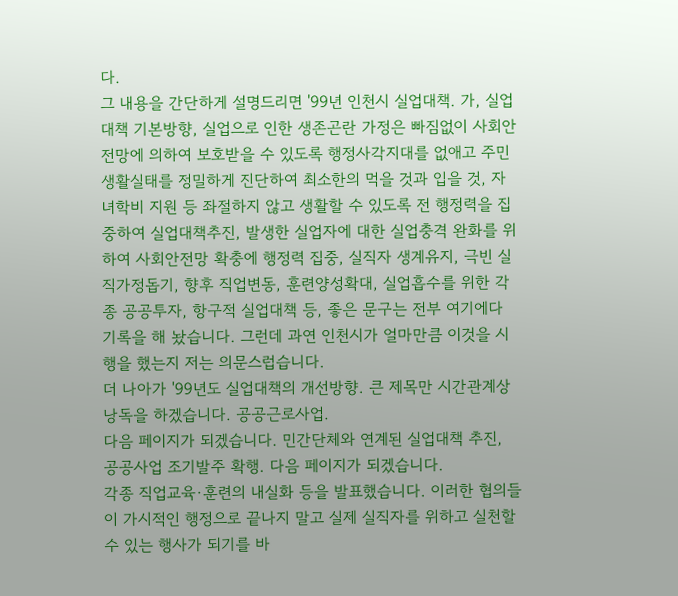다.
그 내용을 간단하게 설명드리면 '99년 인천시 실업대책. 가, 실업대책 기본방향, 실업으로 인한 생존곤란 가정은 빠짐없이 사회안전망에 의하여 보호받을 수 있도록 행정사각지대를 없애고 주민생활실태를 정밀하게 진단하여 최소한의 먹을 것과 입을 것, 자녀학비 지원 등 좌절하지 않고 생활할 수 있도록 전 행정력을 집중하여 실업대책추진, 발생한 실업자에 대한 실업충격 완화를 위하여 사회안전망 확충에 행정력 집중, 실직자 생계유지, 극빈 실직가정돕기, 향후 직업변동, 훈련양성확대, 실업흡수를 위한 각종 공공투자, 항구적 실업대책 등, 좋은 문구는 전부 여기에다 기록을 해 놨습니다. 그런데 과연 인천시가 얼마만큼 이것을 시행을 했는지 저는 의문스럽습니다.
더 나아가 '99년도 실업대책의 개선방향. 큰 제목만 시간관계상 낭독을 하겠습니다. 공공근로사업.
다음 페이지가 되겠습니다. 민간단체와 연계된 실업대책 추진, 공공사업 조기발주 확행. 다음 페이지가 되겠습니다.
각종 직업교육·훈련의 내실화 등을 발표했습니다. 이러한 협의들이 가시적인 행정으로 끝나지 말고 실제 실직자를 위하고 실천할 수 있는 행사가 되기를 바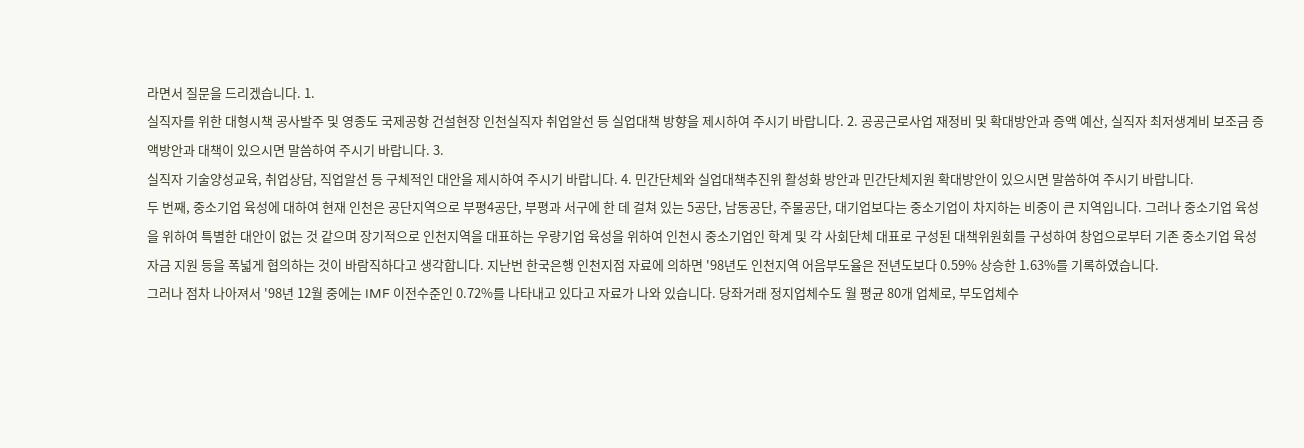라면서 질문을 드리겠습니다. 1.
실직자를 위한 대형시책 공사발주 및 영종도 국제공항 건설현장 인천실직자 취업알선 등 실업대책 방향을 제시하여 주시기 바랍니다. 2. 공공근로사업 재정비 및 확대방안과 증액 예산, 실직자 최저생계비 보조금 증액방안과 대책이 있으시면 말씀하여 주시기 바랍니다. 3.
실직자 기술양성교육, 취업상담, 직업알선 등 구체적인 대안을 제시하여 주시기 바랍니다. 4. 민간단체와 실업대책추진위 활성화 방안과 민간단체지원 확대방안이 있으시면 말씀하여 주시기 바랍니다.
두 번째, 중소기업 육성에 대하여 현재 인천은 공단지역으로 부평4공단, 부평과 서구에 한 데 걸쳐 있는 5공단, 남동공단, 주물공단, 대기업보다는 중소기업이 차지하는 비중이 큰 지역입니다. 그러나 중소기업 육성을 위하여 특별한 대안이 없는 것 같으며 장기적으로 인천지역을 대표하는 우량기업 육성을 위하여 인천시 중소기업인 학계 및 각 사회단체 대표로 구성된 대책위원회를 구성하여 창업으로부터 기존 중소기업 육성자금 지원 등을 폭넓게 협의하는 것이 바람직하다고 생각합니다. 지난번 한국은행 인천지점 자료에 의하면 '98년도 인천지역 어음부도율은 전년도보다 0.59% 상승한 1.63%를 기록하였습니다.
그러나 점차 나아져서 '98년 12월 중에는 IMF 이전수준인 0.72%를 나타내고 있다고 자료가 나와 있습니다. 당좌거래 정지업체수도 월 평균 80개 업체로, 부도업체수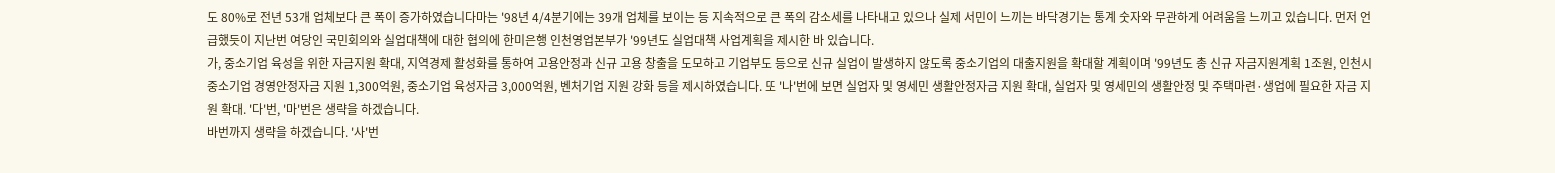도 80%로 전년 53개 업체보다 큰 폭이 증가하였습니다마는 '98년 4/4분기에는 39개 업체를 보이는 등 지속적으로 큰 폭의 감소세를 나타내고 있으나 실제 서민이 느끼는 바닥경기는 통계 숫자와 무관하게 어려움을 느끼고 있습니다. 먼저 언급했듯이 지난번 여당인 국민회의와 실업대책에 대한 협의에 한미은행 인천영업본부가 '99년도 실업대책 사업계획을 제시한 바 있습니다.
가, 중소기업 육성을 위한 자금지원 확대, 지역경제 활성화를 통하여 고용안정과 신규 고용 창출을 도모하고 기업부도 등으로 신규 실업이 발생하지 않도록 중소기업의 대출지원을 확대할 계획이며 '99년도 총 신규 자금지원계획 1조원, 인천시 중소기업 경영안정자금 지원 1,300억원, 중소기업 육성자금 3,000억원, 벤처기업 지원 강화 등을 제시하였습니다. 또 '나'번에 보면 실업자 및 영세민 생활안정자금 지원 확대, 실업자 및 영세민의 생활안정 및 주택마련·생업에 필요한 자금 지원 확대. '다'번, '마'번은 생략을 하겠습니다.
바번까지 생략을 하겠습니다. '사'번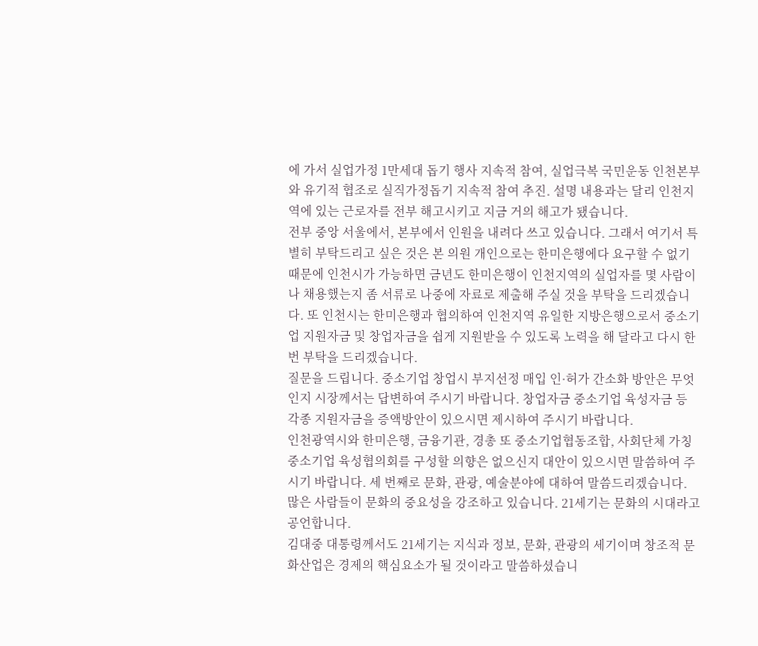에 가서 실업가정 1만세대 돕기 행사 지속적 참여, 실업극복 국민운동 인천본부와 유기적 협조로 실직가정돕기 지속적 참여 추진. 설명 내용과는 달리 인천지역에 있는 근로자를 전부 해고시키고 지금 거의 해고가 됐습니다.
전부 중앙 서울에서, 본부에서 인원을 내려다 쓰고 있습니다. 그래서 여기서 특별히 부탁드리고 싶은 것은 본 의원 개인으로는 한미은행에다 요구할 수 없기 때문에 인천시가 가능하면 금년도 한미은행이 인천지역의 실업자를 몇 사람이나 채용했는지 좀 서류로 나중에 자료로 제출해 주실 것을 부탁을 드리겠습니다. 또 인천시는 한미은행과 협의하여 인천지역 유일한 지방은행으로서 중소기업 지원자금 및 창업자금을 쉽게 지원받을 수 있도록 노력을 해 달라고 다시 한번 부탁을 드리겠습니다.
질문을 드립니다. 중소기업 창업시 부지선정 매입 인·허가 간소화 방안은 무엇인지 시장께서는 답변하여 주시기 바랍니다. 창업자금 중소기업 육성자금 등 각종 지원자금을 증액방안이 있으시면 제시하여 주시기 바랍니다.
인천광역시와 한미은행, 금융기관, 경총 또 중소기업협동조합, 사회단체 가칭 중소기업 육성협의회를 구성할 의향은 없으신지 대안이 있으시면 말씀하여 주시기 바랍니다. 세 번째로 문화, 관광, 예술분야에 대하여 말씀드리겠습니다. 많은 사람들이 문화의 중요성을 강조하고 있습니다. 21세기는 문화의 시대라고 공언합니다.
김대중 대통령께서도 21세기는 지식과 정보, 문화, 관광의 세기이며 창조적 문화산업은 경제의 핵심요소가 될 것이라고 말씀하셨습니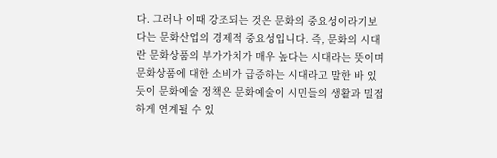다. 그러나 이때 강조되는 것은 문화의 중요성이라기보다는 문화산업의 경제적 중요성입니다. 즉, 문화의 시대란 문화상품의 부가가치가 매우 높다는 시대라는 뜻이며 문화상품에 대한 소비가 급증하는 시대라고 말한 바 있듯이 문화예술 정책은 문화예술이 시민들의 생활과 밀접하게 연계될 수 있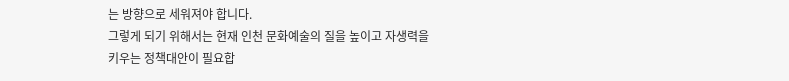는 방향으로 세워져야 합니다.
그렇게 되기 위해서는 현재 인천 문화예술의 질을 높이고 자생력을 키우는 정책대안이 필요합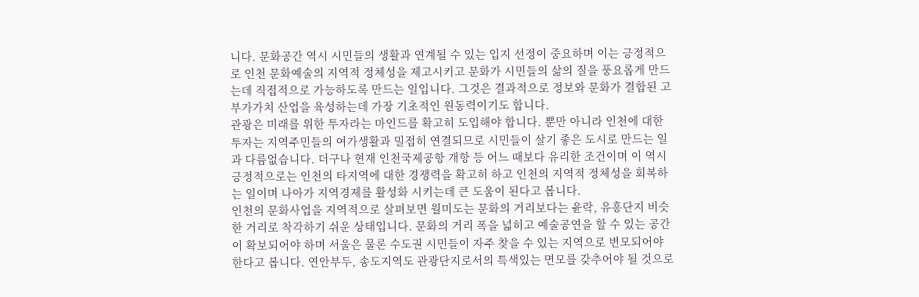니다. 문화공간 역시 시민들의 생활과 연계될 수 있는 입지 선정이 중요하며 이는 긍정적으로 인천 문화예술의 지역적 정체성을 제고시키고 문화가 시민들의 삶의 질을 풍요롭게 만드는데 직접적으로 가능하도록 만드는 일입니다. 그것은 결과적으로 정보와 문화가 결합된 고부가가치 산업을 육성하는데 가장 기초적인 원동력이기도 합니다.
관광은 미래를 위한 투자라는 마인드를 확고히 도입해야 합니다. 뿐만 아니라 인천에 대한 투자는 지역주민들의 여가생활과 밀접히 연결되므로 시민들이 살기 좋은 도시로 만드는 일과 다름없습니다. 더구나 현재 인천국제공항 개항 등 어느 때보다 유리한 조건이며 이 역시 긍정적으로는 인천의 타지역에 대한 경쟁력을 확고히 하고 인천의 지역적 정체성을 회복하는 일이며 나아가 지역경제를 활성화 시키는데 큰 도움이 된다고 봅니다.
인천의 문화사업을 지역적으로 살펴보면 월미도는 문화의 거리보다는 윤락, 유흥단지 비슷한 거리로 착각하기 쉬운 상태입니다. 문화의 거리 폭을 넓히고 예술공연을 할 수 있는 공간이 확보되어야 하며 서울은 물론 수도권 시민들이 자주 찾을 수 있는 지역으로 변모되어야 한다고 봅니다. 연안부두, 송도지역도 관광단지로서의 특색있는 면모를 갖추어야 될 것으로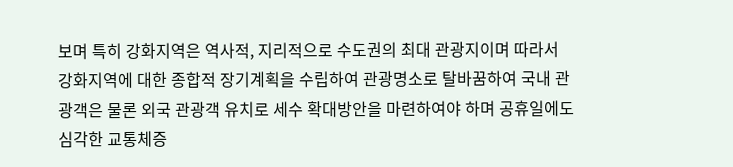보며 특히 강화지역은 역사적, 지리적으로 수도권의 최대 관광지이며 따라서 강화지역에 대한 종합적 장기계획을 수립하여 관광명소로 탈바꿈하여 국내 관광객은 물론 외국 관광객 유치로 세수 확대방안을 마련하여야 하며 공휴일에도 심각한 교통체증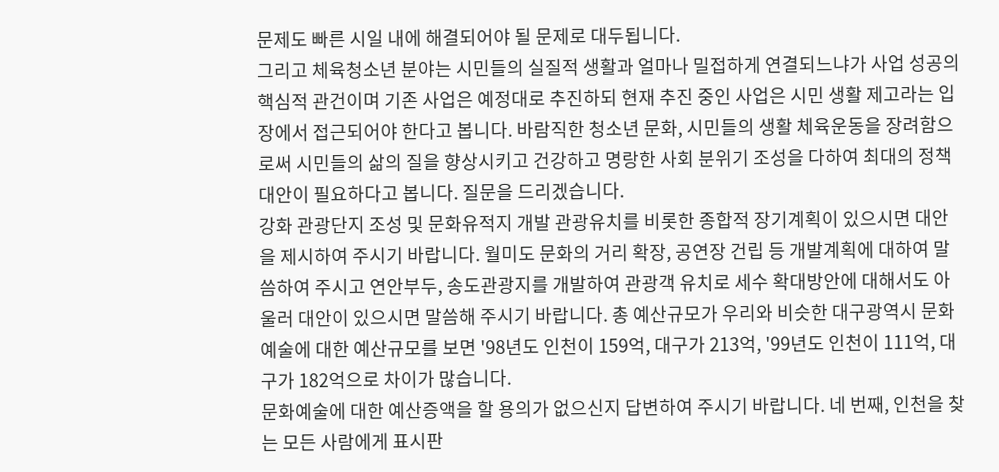문제도 빠른 시일 내에 해결되어야 될 문제로 대두됩니다.
그리고 체육청소년 분야는 시민들의 실질적 생활과 얼마나 밀접하게 연결되느냐가 사업 성공의 핵심적 관건이며 기존 사업은 예정대로 추진하되 현재 추진 중인 사업은 시민 생활 제고라는 입장에서 접근되어야 한다고 봅니다. 바람직한 청소년 문화, 시민들의 생활 체육운동을 장려함으로써 시민들의 삶의 질을 향상시키고 건강하고 명랑한 사회 분위기 조성을 다하여 최대의 정책대안이 필요하다고 봅니다. 질문을 드리겠습니다.
강화 관광단지 조성 및 문화유적지 개발 관광유치를 비롯한 종합적 장기계획이 있으시면 대안을 제시하여 주시기 바랍니다. 월미도 문화의 거리 확장, 공연장 건립 등 개발계획에 대하여 말씀하여 주시고 연안부두, 송도관광지를 개발하여 관광객 유치로 세수 확대방안에 대해서도 아울러 대안이 있으시면 말씀해 주시기 바랍니다. 총 예산규모가 우리와 비슷한 대구광역시 문화예술에 대한 예산규모를 보면 '98년도 인천이 159억, 대구가 213억, '99년도 인천이 111억, 대구가 182억으로 차이가 많습니다.
문화예술에 대한 예산증액을 할 용의가 없으신지 답변하여 주시기 바랍니다. 네 번째, 인천을 찾는 모든 사람에게 표시판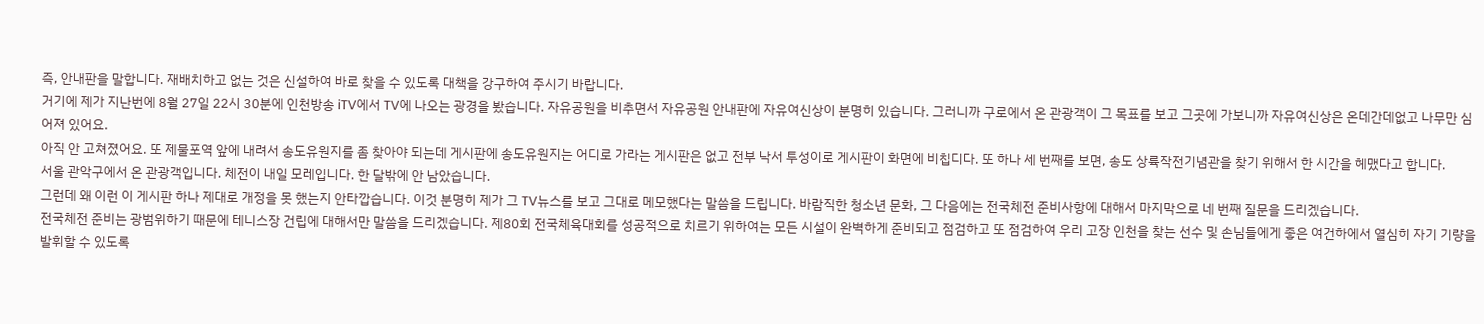즉, 안내판을 말합니다. 재배치하고 없는 것은 신설하여 바로 찾을 수 있도록 대책을 강구하여 주시기 바랍니다.
거기에 제가 지난번에 8월 27일 22시 30분에 인천방송 iTV에서 TV에 나오는 광경을 봤습니다. 자유공원을 비추면서 자유공원 안내판에 자유여신상이 분명히 있습니다. 그러니까 구로에서 온 관광객이 그 목표를 보고 그곳에 가보니까 자유여신상은 온데간데없고 나무만 심어져 있어요.
아직 안 고쳐졌어요. 또 제물포역 앞에 내려서 송도유원지를 좀 찾아야 되는데 게시판에 송도유원지는 어디로 가라는 게시판은 없고 전부 낙서 투성이로 게시판이 화면에 비칩디다. 또 하나 세 번째를 보면, 송도 상륙작전기념관을 찾기 위해서 한 시간을 헤맸다고 합니다.
서울 관악구에서 온 관광객입니다. 체전이 내일 모레입니다. 한 달밖에 안 남았습니다.
그런데 왜 이런 이 게시판 하나 제대로 개정을 못 했는지 안타깝습니다. 이것 분명히 제가 그 TV뉴스를 보고 그대로 메모했다는 말씀을 드립니다. 바람직한 청소년 문화, 그 다음에는 전국체전 준비사항에 대해서 마지막으로 네 번째 질문을 드리겠습니다.
전국체전 준비는 광범위하기 때문에 테니스장 건립에 대해서만 말씀을 드리겠습니다. 제80회 전국체육대회를 성공적으로 치르기 위하여는 모든 시설이 완벽하게 준비되고 점검하고 또 점검하여 우리 고장 인천을 찾는 선수 및 손님들에게 좋은 여건하에서 열심히 자기 기량을 발휘할 수 있도록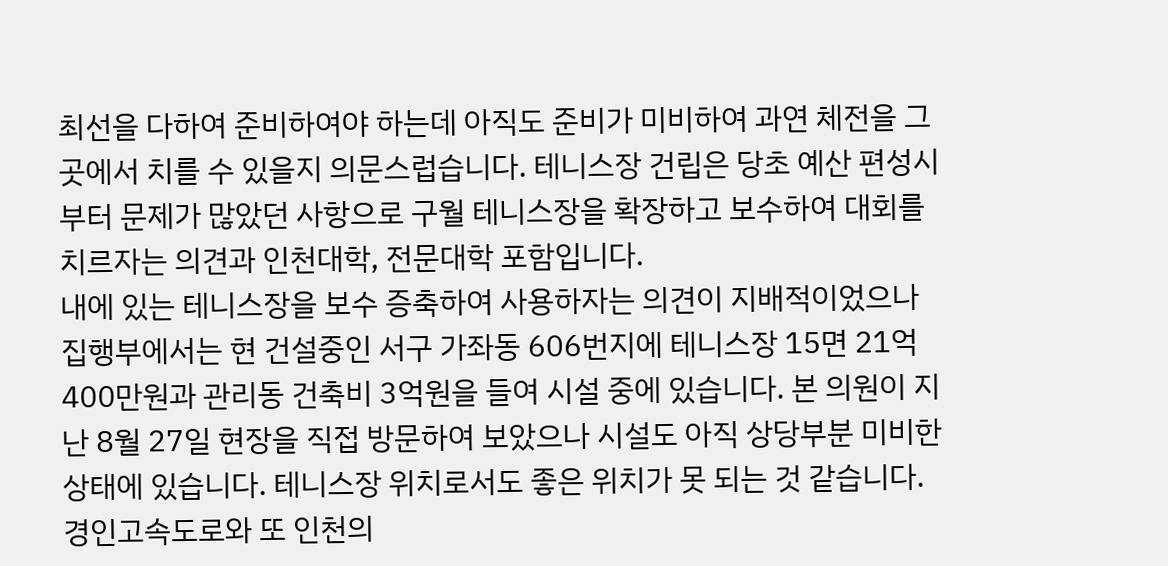최선을 다하여 준비하여야 하는데 아직도 준비가 미비하여 과연 체전을 그곳에서 치를 수 있을지 의문스럽습니다. 테니스장 건립은 당초 예산 편성시부터 문제가 많았던 사항으로 구월 테니스장을 확장하고 보수하여 대회를 치르자는 의견과 인천대학, 전문대학 포함입니다.
내에 있는 테니스장을 보수 증축하여 사용하자는 의견이 지배적이었으나 집행부에서는 현 건설중인 서구 가좌동 606번지에 테니스장 15면 21억 400만원과 관리동 건축비 3억원을 들여 시설 중에 있습니다. 본 의원이 지난 8월 27일 현장을 직접 방문하여 보았으나 시설도 아직 상당부분 미비한 상태에 있습니다. 테니스장 위치로서도 좋은 위치가 못 되는 것 같습니다.
경인고속도로와 또 인천의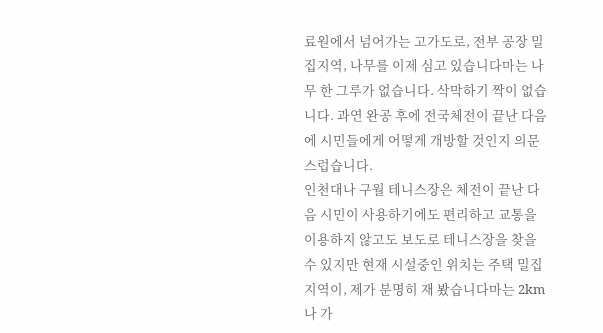료원에서 넘어가는 고가도로, 전부 공장 밀집지역, 나무를 이제 심고 있습니다마는 나무 한 그루가 없습니다. 삭막하기 짝이 없습니다. 과연 완공 후에 전국체전이 끝난 다음에 시민들에게 어떻게 개방할 것인지 의문스럽습니다.
인천대나 구월 테니스장은 체전이 끝난 다음 시민이 사용하기에도 편리하고 교통을 이용하지 않고도 보도로 테니스장을 찾을 수 있지만 현재 시설중인 위치는 주택 밀집지역이, 제가 분명히 재 봤습니다마는 2km나 가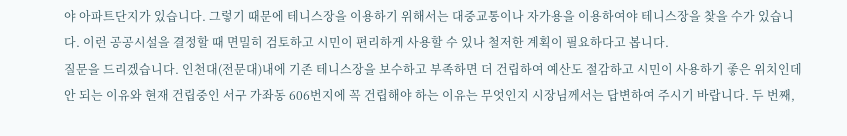야 아파트단지가 있습니다. 그렇기 때문에 테니스장을 이용하기 위해서는 대중교통이나 자가용을 이용하여야 테니스장을 찾을 수가 있습니다. 이런 공공시설을 결정할 때 면밀히 검토하고 시민이 편리하게 사용할 수 있나 철저한 계획이 필요하다고 봅니다.
질문을 드리겠습니다. 인천대(전문대)내에 기존 테니스장을 보수하고 부족하면 더 건립하여 예산도 절감하고 시민이 사용하기 좋은 위치인데 안 되는 이유와 현재 건립중인 서구 가좌동 606번지에 꼭 건립해야 하는 이유는 무엇인지 시장님께서는 답변하여 주시기 바랍니다. 두 번째,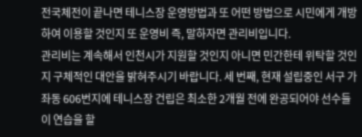전국체전이 끝나면 테니스장 운영방법과 또 어떤 방법으로 시민에게 개방하여 이용할 것인지 또 운영비 즉, 말하자면 관리비입니다.
관리비는 계속해서 인천시가 지원할 것인지 아니면 민간한테 위탁할 것인지 구체적인 대안을 밝혀주시기 바랍니다. 세 번째, 현재 설립중인 서구 가좌동 606번지에 테니스장 건립은 최소한 2개월 전에 완공되어야 선수들이 연습을 할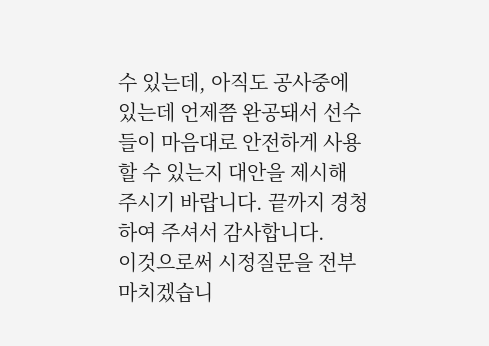수 있는데, 아직도 공사중에 있는데 언제쯤 완공돼서 선수들이 마음대로 안전하게 사용할 수 있는지 대안을 제시해 주시기 바랍니다. 끝까지 경청하여 주셔서 감사합니다.
이것으로써 시정질문을 전부 마치겠습니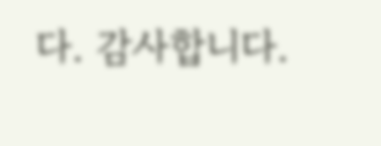다. 감사합니다.